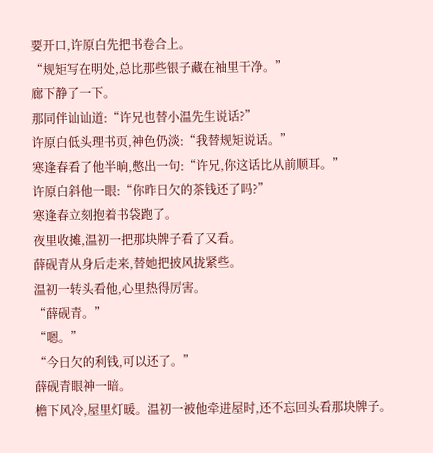要开口,许原白先把书卷合上。
“规矩写在明处,总比那些银子藏在袖里干净。”
廊下静了一下。
那同伴讪讪道:“许兄也替小温先生说话?”
许原白低头理书页,神色仍淡:“我替规矩说话。”
寒逢春看了他半晌,憋出一句:“许兄,你这话比从前顺耳。”
许原白斜他一眼:“你昨日欠的茶钱还了吗?”
寒逢春立刻抱着书袋跑了。
夜里收摊,温初一把那块牌子看了又看。
薛砚青从身后走来,替她把披风拢紧些。
温初一转头看他,心里热得厉害。
“薛砚青。”
“嗯。”
“今日欠的利钱,可以还了。”
薛砚青眼神一暗。
檐下风冷,屋里灯暖。温初一被他牵进屋时,还不忘回头看那块牌子。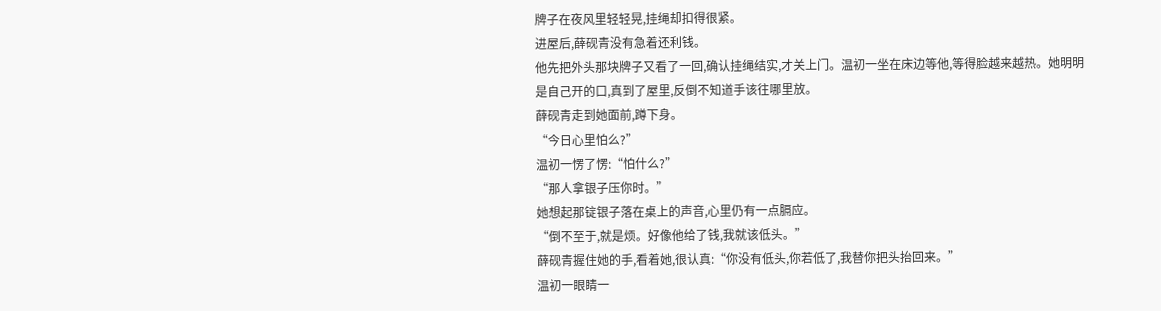牌子在夜风里轻轻晃,挂绳却扣得很紧。
进屋后,薛砚青没有急着还利钱。
他先把外头那块牌子又看了一回,确认挂绳结实,才关上门。温初一坐在床边等他,等得脸越来越热。她明明是自己开的口,真到了屋里,反倒不知道手该往哪里放。
薛砚青走到她面前,蹲下身。
“今日心里怕么?”
温初一愣了愣:“怕什么?”
“那人拿银子压你时。”
她想起那锭银子落在桌上的声音,心里仍有一点膈应。
“倒不至于,就是烦。好像他给了钱,我就该低头。”
薛砚青握住她的手,看着她,很认真:“你没有低头,你若低了,我替你把头抬回来。”
温初一眼睛一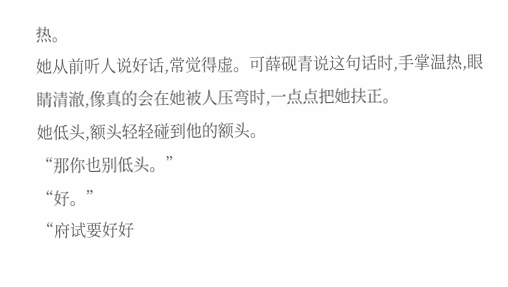热。
她从前听人说好话,常觉得虚。可薛砚青说这句话时,手掌温热,眼睛清澈,像真的会在她被人压弯时,一点点把她扶正。
她低头,额头轻轻碰到他的额头。
“那你也别低头。”
“好。”
“府试要好好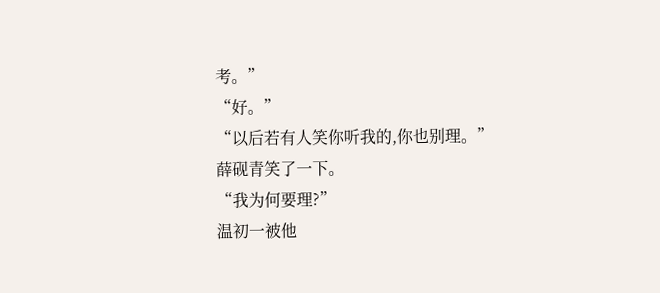考。”
“好。”
“以后若有人笑你听我的,你也别理。”
薛砚青笑了一下。
“我为何要理?”
温初一被他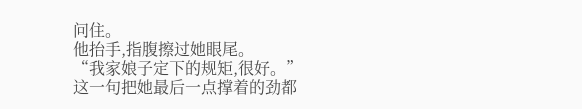问住。
他抬手,指腹擦过她眼尾。
“我家娘子定下的规矩,很好。”
这一句把她最后一点撑着的劲都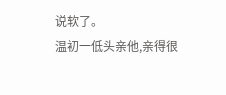说软了。
温初一低头亲他,亲得很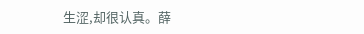生涩,却很认真。薛